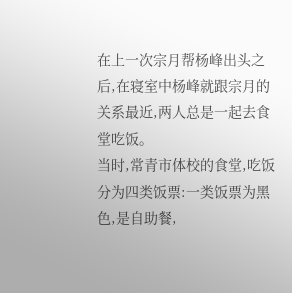在上一次宗月帮杨峰出头之后,在寝室中杨峰就跟宗月的关系最近,两人总是一起去食堂吃饭。
当时,常青市体校的食堂,吃饭分为四类饭票:一类饭票为黑色,是自助餐,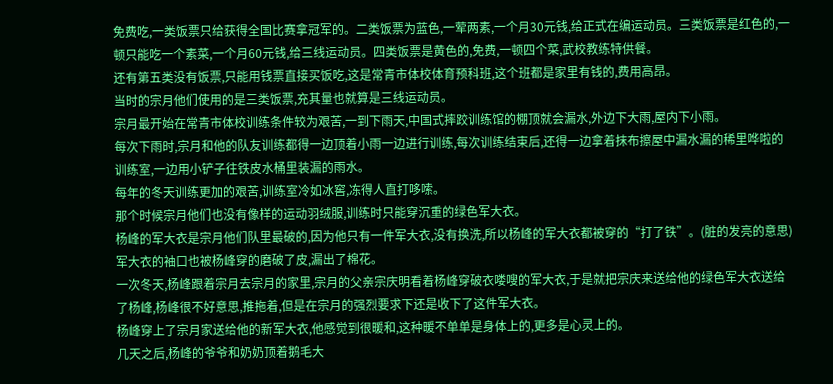免费吃,一类饭票只给获得全国比赛拿冠军的。二类饭票为蓝色,一荤两素,一个月30元钱,给正式在编运动员。三类饭票是红色的,一顿只能吃一个素菜,一个月60元钱,给三线运动员。四类饭票是黄色的,免费,一顿四个菜,武校教练特供餐。
还有第五类没有饭票,只能用钱票直接买饭吃,这是常青市体校体育预科班,这个班都是家里有钱的,费用高昂。
当时的宗月他们使用的是三类饭票,充其量也就算是三线运动员。
宗月最开始在常青市体校训练条件较为艰苦,一到下雨天,中国式摔跤训练馆的棚顶就会漏水,外边下大雨,屋内下小雨。
每次下雨时,宗月和他的队友训练都得一边顶着小雨一边进行训练,每次训练结束后,还得一边拿着抹布擦屋中漏水漏的稀里哗啦的训练室,一边用小铲子往铁皮水桶里装漏的雨水。
每年的冬天训练更加的艰苦,训练室冷如冰窖,冻得人直打哆嗦。
那个时候宗月他们也没有像样的运动羽绒服,训练时只能穿沉重的绿色军大衣。
杨峰的军大衣是宗月他们队里最破的,因为他只有一件军大衣,没有换洗,所以杨峰的军大衣都被穿的“打了铁”。(脏的发亮的意思)
军大衣的袖口也被杨峰穿的磨破了皮,漏出了棉花。
一次冬天,杨峰跟着宗月去宗月的家里,宗月的父亲宗庆明看着杨峰穿破衣喽嗖的军大衣,于是就把宗庆来送给他的绿色军大衣送给了杨峰,杨峰很不好意思,推拖着,但是在宗月的强烈要求下还是收下了这件军大衣。
杨峰穿上了宗月家送给他的新军大衣,他感觉到很暖和,这种暖不单单是身体上的,更多是心灵上的。
几天之后,杨峰的爷爷和奶奶顶着鹅毛大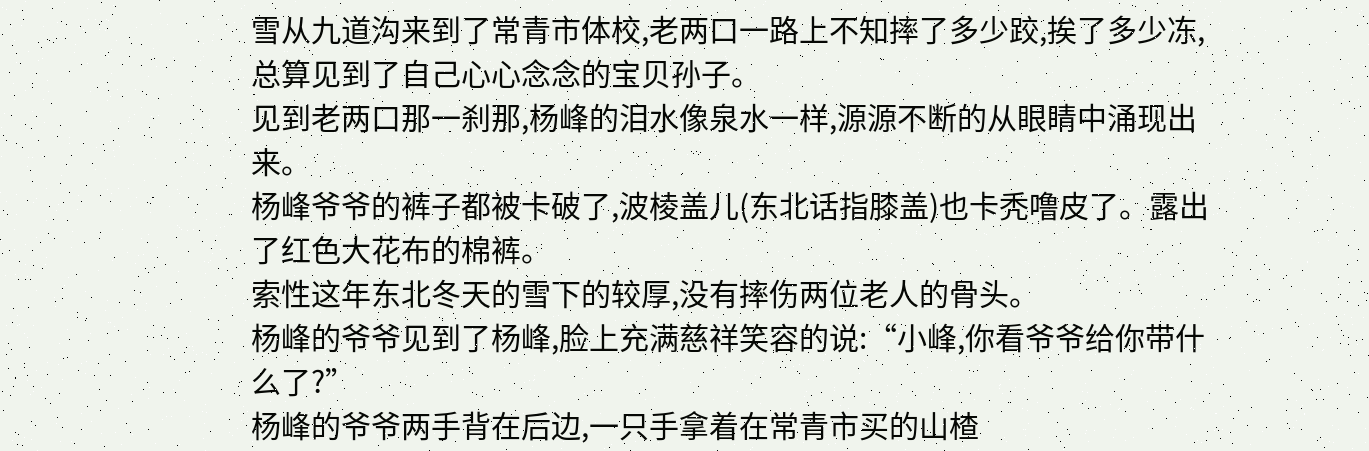雪从九道沟来到了常青市体校,老两口一路上不知摔了多少跤,挨了多少冻,总算见到了自己心心念念的宝贝孙子。
见到老两口那一刹那,杨峰的泪水像泉水一样,源源不断的从眼睛中涌现出来。
杨峰爷爷的裤子都被卡破了,波棱盖儿(东北话指膝盖)也卡秃噜皮了。露出了红色大花布的棉裤。
索性这年东北冬天的雪下的较厚,没有摔伤两位老人的骨头。
杨峰的爷爷见到了杨峰,脸上充满慈祥笑容的说:“小峰,你看爷爷给你带什么了?”
杨峰的爷爷两手背在后边,一只手拿着在常青市买的山楂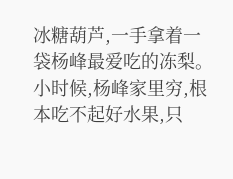冰糖葫芦,一手拿着一袋杨峰最爱吃的冻梨。
小时候,杨峰家里穷,根本吃不起好水果,只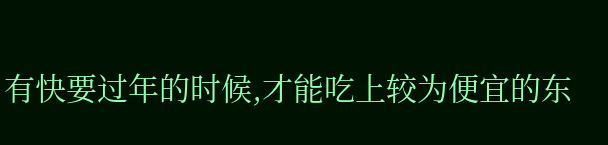有快要过年的时候,才能吃上较为便宜的东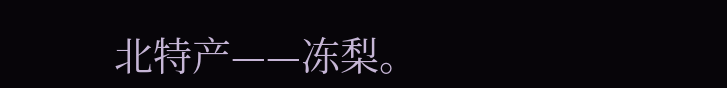北特产——冻梨。